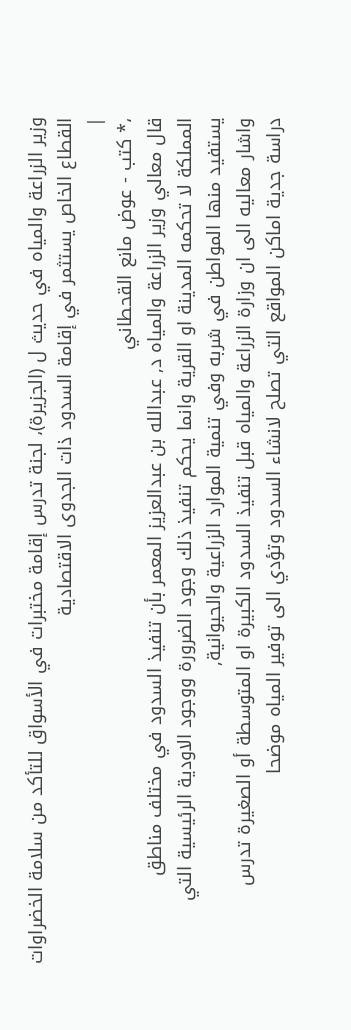وزير الزراعة والمياه في حديث ل (الجزيرة)، لجنة تدرس إقامة مختبرات في الأسواق للتأكد من سلامة الخضراوات القطاع الخاص يستثمر في إقامة السدود ذات الجدوى الاقتصادية
|
،* كتب - عوض مانع القحطاني
قال معالي وزير الزراعة والمياه د, عبدالله بن عبدالعزيز المعمر بأن تنفيذ السدود في مختلف مناطق
المملكة لا تحكمه المدينة او القرية وانما يحكم تنفيذ ذلك وجود الضرورة ووجود الاودية الرئيسية التي
يستفيد منها المواطن في شربه وفي تنمية الموارد الزراعية والحيوانية,
واشار معاليه الى ان وزارة الزراعة والمياه قبل تنفيذ السدود الكبيرة او المتوسطة أو الصغيرة تدرس
دراسة جدية اماكن المواقع التي تصلح لانشاء السدود وتؤدي الى توفير المياه موضحا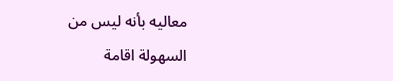معاليه بأنه ليس من
السهولة اقامة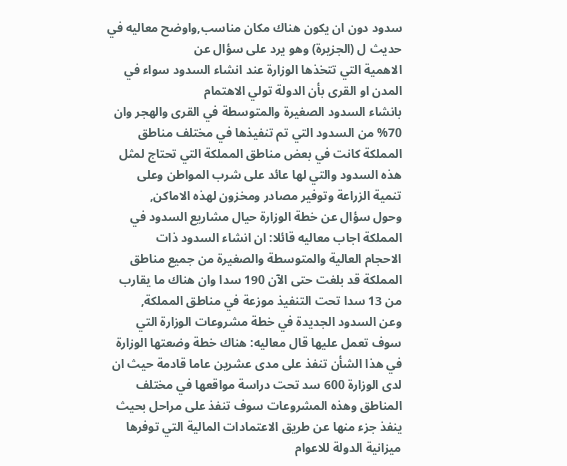سدود دون ان يكون هناك مكان مناسب,واوضح معاليه في حديث ل (الجزيرة) وهو يرد على سؤال عن
الاهمية التي تتخذها الوزارة عند انشاء السدود سواء في المدن او القرى بأن الدولة تولي الاهتمام
بانشاء السدود الصغيرة والمتوسطة في القرى والهجر وان 70% من السدود التي تم تنفيذها في مختلف مناطق
المملكة كانت في بعض مناطق المملكة التي تحتاج لمثل هذه السدود والتي لها عائد على شرب المواطن وعلى
تنمية الزراعة وتوفير مصادر ومخزون لهذه الاماكن,
وحول سؤال عن خطة الوزارة حيال مشاريع السدود في المملكة اجاب معاليه قائلا: ان انشاء السدود ذات
الاحجام العالية والمتوسطة والصغيرة من جميع مناطق المملكة قد بلغت حتى الآن 190 سدا وان هناك ما يقارب
من 13 سدا تحت التنفيذ موزعة في مناطق المملكة,
وعن السدود الجديدة في خطة مشروعات الوزارة التي سوف تعمل عليها قال معاليه: هناك خطة وضعتها الوزارة
في هذا الشأن تنفذ على مدى عشرين عاما قادمة حيث ان لدى الوزارة 600 سد تحت دراسة مواقعها في مختلف
المناطق وهذه المشروعات سوف تنفذ على مراحل بحيث ينفذ جزء منها عن طريق الاعتمادات المالية التي توفرها
ميزانية الدولة للاعوام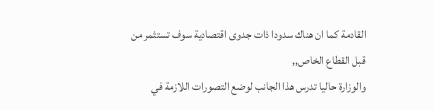القادمة كما ان هناك سدودا ذات جدوى اقتصادية سوف تستثمر من قبل القطاع الخاص,,
والوزارة حاليا تدرس هذا الجانب لوضع التصورات اللازمة في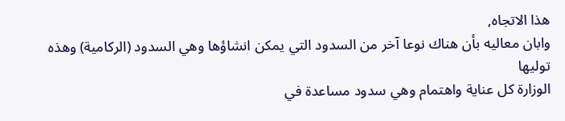هذا الاتجاه,
وابان معاليه بأن هناك نوعا آخر من السدود التي يمكن انشاؤها وهي السدود (الركامية) وهذه توليها
الوزارة كل عناية واهتمام وهي سدود مساعدة في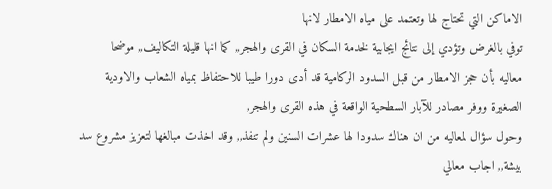الاماكن التي تحتاج لها وتعتمد على مياه الامطار لانها
توفي بالغرض وتؤدي إلى نتائج ايجابية لخدمة السكان في القرى والهجر,, كما انها قليلة التكاليف,, موضحا
معاليه بأن حجز الامطار من قبل السدود الركامية قد أدى دورا طيبا للاحتفاظ بمياه الشعاب والاودية
الصغيرة ووفر مصادر للآبار السطحية الواقعة في هذه القرى والهجر,
وحول سؤال لمعاليه من ان هناك سدودا لها عشرات السنين ولم تنفذ,, وقد اخذت مبالغها لتعزيز مشروع سد
بيشة,, اجاب معالي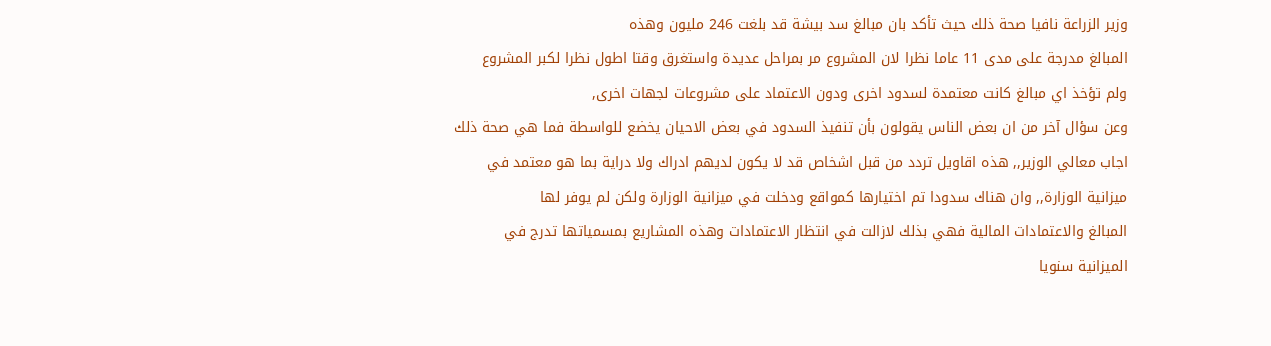وزير الزراعة نافيا صحة ذلك حيث تأكد بان مبالغ سد بيشة قد بلغت 246 مليون وهذه
المبالغ مدرجة على مدى 11 عاما نظرا لان المشروع مر بمراحل عديدة واستغرق وقتا اطول نظرا لكبر المشروع
ولم تؤخذ اي مبالغ كانت معتمدة لسدود اخرى ودون الاعتماد على مشروعات لجهات اخرى,
وعن سؤال آخر من ان بعض الناس يقولون بأن تنفيذ السدود في بعض الاحيان يخضع للواسطة فما هي صحة ذلك
اجاب معالي الوزير,, هذه اقاويل تردد من قبل اشخاص قد لا يكون لديهم ادراك ولا دراية بما هو معتمد في
ميزانية الوزارة,, وان هناك سدودا تم اختيارها كمواقع ودخلت في ميزانية الوزارة ولكن لم يوفر لها
المبالغ والاعتمادات المالية فهي بذلك لازالت في انتظار الاعتمادات وهذه المشاريع بمسمياتها تدرج في
الميزانية سنويا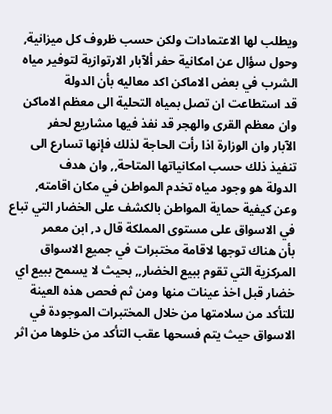ويطلب لها الاعتمادات ولكن حسب ظروف كل ميزانية,
وحول سؤال عن امكانية حفر ألآبار الارتوازية لتوفير مياه الشرب في بعض الاماكن اكد معاليه بأن الدولة
قد استطاعت ان تصل بمياه التحلية الى معظم الاماكن وان معظم القرى والهجر قد نفذ فيها مشاريع لحفر
الآبار وان الوزارة اذا رأت الحاجة لذلك فإنها تسارع الى تنفيذ ذلك حسب امكانياتها المتاحة,, وان هدف
الدولة هو وجود مياه تخدم المواطن في مكان اقامته,
وعن كيفية حماية المواطن بالكشف على الخضار التي تباع في الاسواق على مستوى المملكة قال د, ابن معمر
بأن هناك توجها لاقامة مختبرات في جميع الاسواق المركزية التي تقوم ببيع الخضار,, بحيث لا يسمح ببيع اي
خضار قبل اخذ عينات منها ومن ثم فحص هذه العينة للتأكد من سلامتها من خلال المختبرات الموجودة في
الاسواق حيث يتم فسحها عقب التأكد من خلوها من اثر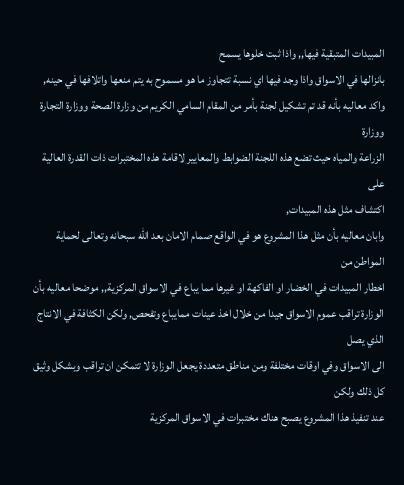المبيدات المتبقية فيها,, واذا ثبت خلوها يسمح
بانزالها في الاسواق واذا وجد فيها اي نسبة تتجاوز ما هو مسموح به يتم منعها واتلافها في حينه,
واكد معاليه بأنه قد تم تشكيل لجنة بأمر من المقام السامي الكريم من وزارة الصحة ووزارة التجارة ووزارة
الزراعة والمياه حيث تضع هذه اللجنة الضوابط والمعايير لاقامة هذه المختبرات ذات القدرة العالية على
اكتشاف مثل هذه المبيدات,
وابان معاليه بأن مثل هذا المشروع هو في الواقع صمام الامان بعد الله سبحانه وتعالى لحماية المواطن من
اخطار المبيدات في الخضار او الفاكهة او غيرها مما يباع في الاسواق المركزية,, موضحا معاليه بأن
الوزارة تراقب عموم الاسواق جيدا من خلال اخذ عينات ممايباع وتفحص, ولكن الكثافة في الانتاج الذي يصل
الى الاسواق وفي اوقات مختلفة ومن مناطق متعددة يجعل الوزارة لا تتمكن ان تراقب وبشكل وثيق كل ذلك ولكن
عند تنفيذ هذا المشروع يصبح هناك مختبرات في الاسواق المركزية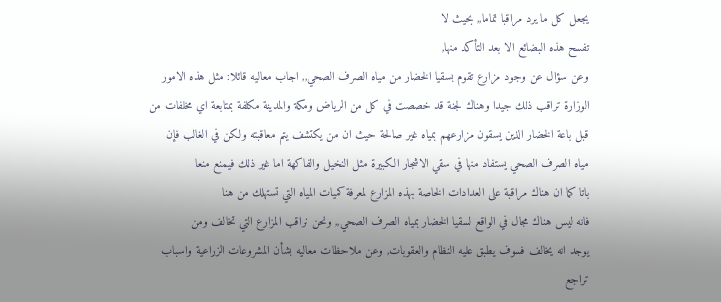يجعل كل ما يرد مراقبا تماما,, بحيث لا
تفسح هذه البضائع الا بعد التأكد منها,
وعن سؤال عن وجود مزارع تقوم بسقيا الخضار من مياه الصرف الصحي,, اجاب معاليه قائلا: مثل هذه الامور
الوزارة تراقب ذلك جيدا وهناك لجنة قد خصصت في كل من الرياض ومكة والمدينة مكلفة بمتابعة اي مخلفات من
قبل باعة الخضار الذين يسقون مزارعهم بمياه غير صالحة حيث ان من يكتشف يتم معاقبته ولكن في الغالب فإن
مياه الصرف الصحي يستفاد منها في سقي الاشجار الكبيرة مثل النخيل والفاكهة اما غير ذلك فيمنع منعا
باتا كما ان هناك مراقبة على العدادات الخاصة بهذه المزارع لمعرفة كميات المياه التي تستهلك من هنا
فانه ليس هناك مجال في الواقع لسقيا الخضار بمياه الصرف الصحي,, ونحن نراقب المزارع التي تخالف ومن
يوجد انه يخالف فسوف يطبق عليه النظام والعقوبات, وعن ملاحظات معاليه بشأن المشروعات الزراعية واسباب
تراجع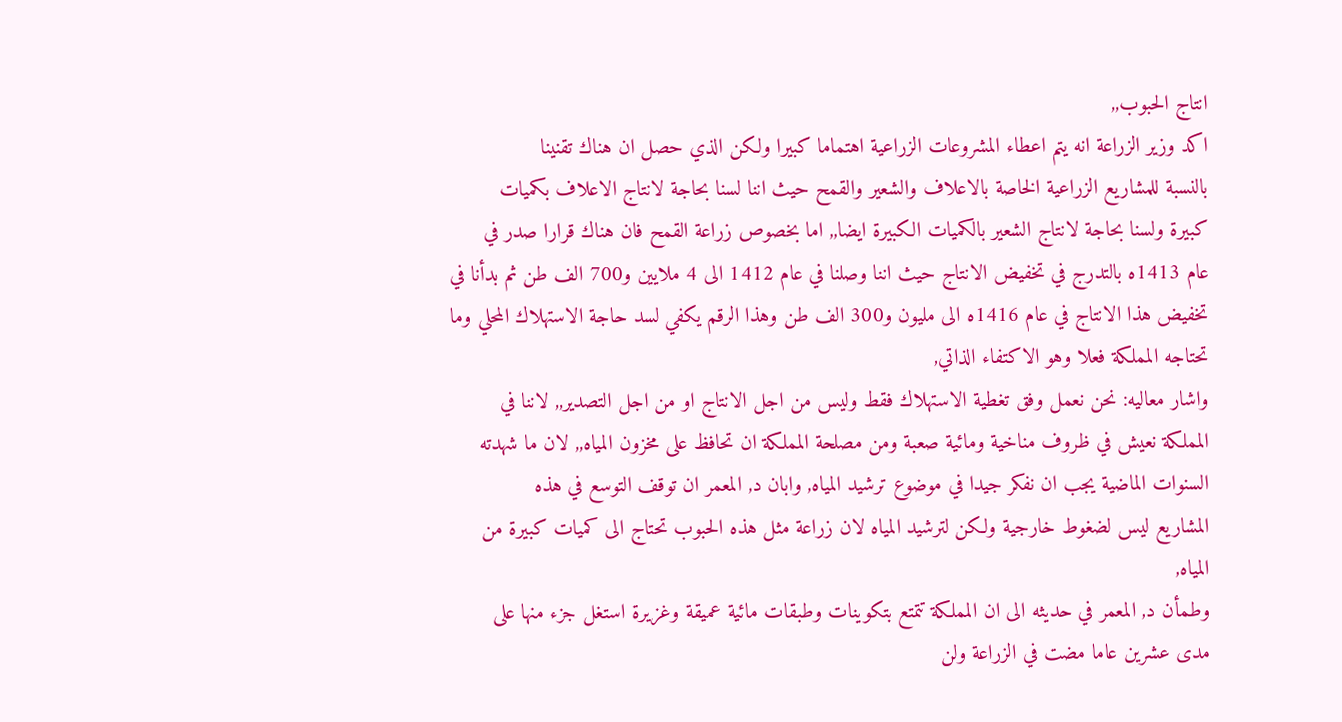انتاج الحبوب,,
اكد وزير الزراعة انه يتم اعطاء المشروعات الزراعية اهتماما كبيرا ولكن الذي حصل ان هناك تقنينا
بالنسبة للمشاريع الزراعية الخاصة بالاعلاف والشعير والقمح حيث اننا لسنا بحاجة لانتاج الاعلاف بكميات
كبيرة ولسنا بحاجة لانتاج الشعير بالكميات الكبيرة ايضا,, اما بخصوص زراعة القمح فان هناك قرارا صدر في
عام 1413ه بالتدرج في تخفيض الانتاج حيث اننا وصلنا في عام 1412 الى 4 ملايين و700 الف طن ثم بدأنا في
تخفيض هذا الانتاج في عام 1416ه الى مليون و300 الف طن وهذا الرقم يكفي لسد حاجة الاستهلاك المحلي وما
تحتاجه المملكة فعلا وهو الاكتفاء الذاتي,
واشار معاليه: نحن نعمل وفق تغطية الاستهلاك فقط وليس من اجل الانتاج او من اجل التصدير,, لاننا في
المملكة نعيش في ظروف مناخية ومائية صعبة ومن مصلحة المملكة ان تحافظ على مخزون المياه,, لان ما شهدته
السنوات الماضية يجب ان نفكر جيدا في موضوع ترشيد المياه, وابان د, المعمر ان توقف التوسع في هذه
المشاريع ليس لضغوط خارجية ولكن لترشيد المياه لان زراعة مثل هذه الحبوب تحتاج الى كميات كبيرة من
المياه,
وطمأن د, المعمر في حديثه الى ان المملكة تتمتع بتكوينات وطبقات مائية عميقة وغزيرة استغل جزء منها على
مدى عشرين عاما مضت في الزراعة ولن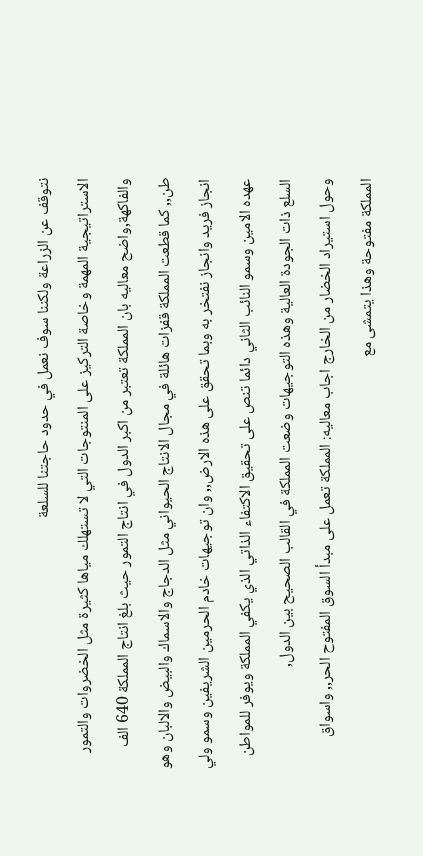نتوقف عن الزراعة ولكننا سوف نعمل في حدود حاجتنا للسلعة
الاستراتيجية المهمة وخاصة التركيز على المنتوجات التي لا تستهلك مياها كثيرة مثل الخضروات والتمور
والفاكهة,واضح معاليه بان المملكة تعتبر من اكبر الدول في انتاج التمور حيث بلغ انتاج المملكة 640 الف
طن,, كما قطعت المملكة قفزات هائلة في مجال الانتاج الحيواني مثل الدجاج والاسماك والبيض والالبان وهو
انجاز فريد وانجاز نفتخر به وبما تحقق على هذه الارض,, وان توجيهات خادم الحرمين الشريفين وسمو ولي
عهده الامين وسمو النائب الثاني دائما تنص على تحقيق الاكتفاء الذاتي الذي يكفي المملكة ويوفر للمواطن
السلع ذات الجودة العالية وهذه التوجيهات وضعت المملكة في القالب الصحيح بين الدول,
وحول استيراد الخضار من الخارج اجاب معاليه: المملكة تعمل على مبدأ السوق المفتوح الحر,, واسواق
المملكة مفتوحة وهذا يتمشى مع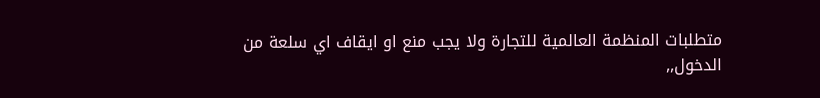متطلبات المنظمة العالمية للتجارة ولا يجب منع او ايقاف اي سلعة من
الدخول,,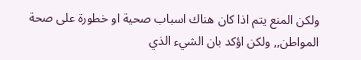ولكن المنع يتم اذا كان هناك اسباب صحية او خطورة على صحة المواطن,, ولكن اؤكد بان الشيء الذي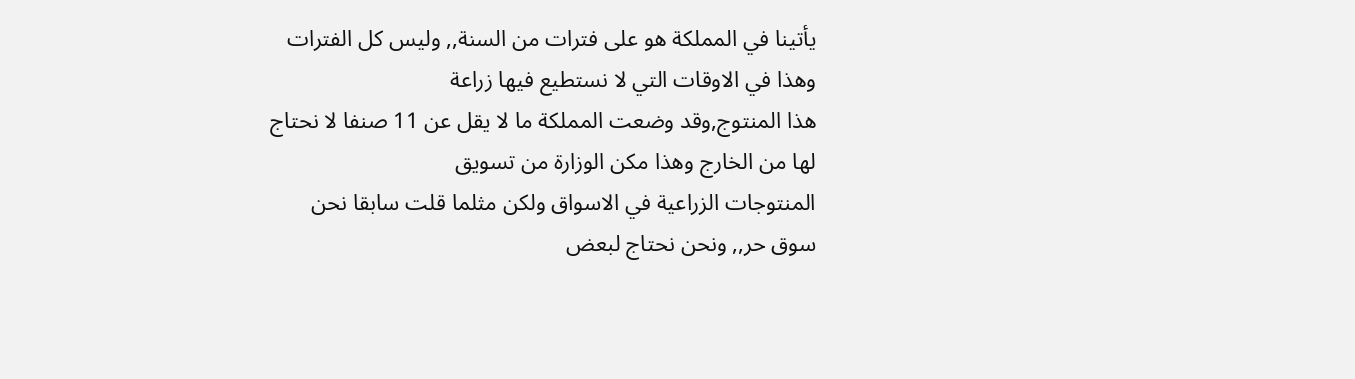يأتينا في المملكة هو على فترات من السنة,, وليس كل الفترات وهذا في الاوقات التي لا نستطيع فيها زراعة
هذا المنتوج,وقد وضعت المملكة ما لا يقل عن 11 صنفا لا نحتاج لها من الخارج وهذا مكن الوزارة من تسويق
المنتوجات الزراعية في الاسواق ولكن مثلما قلت سابقا نحن سوق حر,, ونحن نحتاج لبعض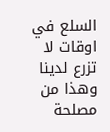السلع في اوقات لا
تزرع لدينا وهذا من مصلحة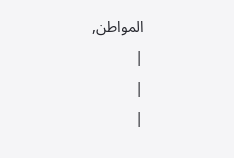المواطن,
|
|
|